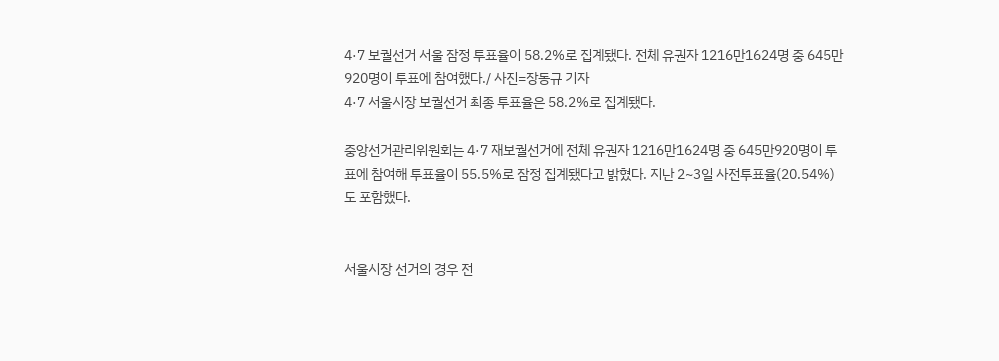4·7 보궐선거 서울 잠정 투표율이 58.2%로 집계됐다. 전체 유권자 1216만1624명 중 645만920명이 투표에 참여했다./ 사진=장동규 기자
4·7 서울시장 보궐선거 최종 투표율은 58.2%로 집계됐다.

중앙선거관리위원회는 4·7 재보궐선거에 전체 유권자 1216만1624명 중 645만920명이 투표에 참여해 투표율이 55.5%로 잠정 집계됐다고 밝혔다. 지난 2~3일 사전투표율(20.54%)도 포함했다.


서울시장 선거의 경우 전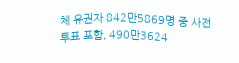체 유권자 842만5869명 중 사전투표 포함, 490만3624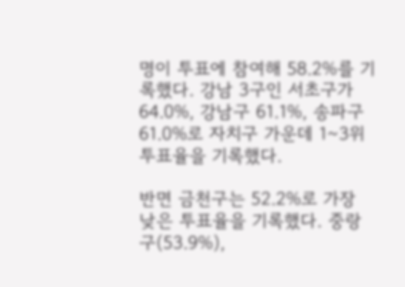명이 투표에 참여해 58.2%를 기록했다. 강남 3구인 서초구가 64.0%, 강남구 61.1%, 송파구 61.0%로 자치구 가운데 1~3위 투표율을 기록했다.

반면 금천구는 52.2%로 가장 낮은 투표율을 기록했다. 중랑구(53.9%),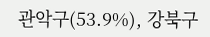관악구(53.9%), 강북구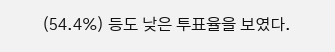(54.4%) 등도 낮은 투표율을 보였다.